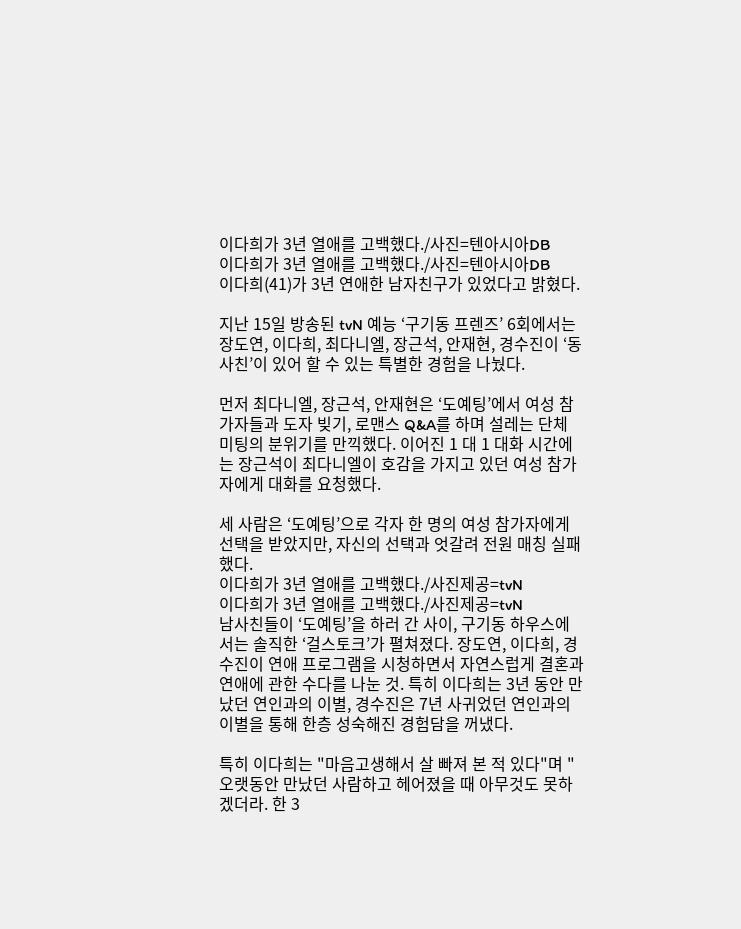이다희가 3년 열애를 고백했다./사진=텐아시아DB
이다희가 3년 열애를 고백했다./사진=텐아시아DB
이다희(41)가 3년 연애한 남자친구가 있었다고 밝혔다.

지난 15일 방송된 tvN 예능 ‘구기동 프렌즈’ 6회에서는 장도연, 이다희, 최다니엘, 장근석, 안재현, 경수진이 ‘동사친’이 있어 할 수 있는 특별한 경험을 나눴다.

먼저 최다니엘, 장근석, 안재현은 ‘도예팅’에서 여성 참가자들과 도자 빚기, 로맨스 Q&A를 하며 설레는 단체 미팅의 분위기를 만끽했다. 이어진 1 대 1 대화 시간에는 장근석이 최다니엘이 호감을 가지고 있던 여성 참가자에게 대화를 요청했다.

세 사람은 ‘도예팅’으로 각자 한 명의 여성 참가자에게 선택을 받았지만, 자신의 선택과 엇갈려 전원 매칭 실패했다.
이다희가 3년 열애를 고백했다./사진제공=tvN
이다희가 3년 열애를 고백했다./사진제공=tvN
남사친들이 ‘도예팅’을 하러 간 사이, 구기동 하우스에서는 솔직한 ‘걸스토크’가 펼쳐졌다. 장도연, 이다희, 경수진이 연애 프로그램을 시청하면서 자연스럽게 결혼과 연애에 관한 수다를 나눈 것. 특히 이다희는 3년 동안 만났던 연인과의 이별, 경수진은 7년 사귀었던 연인과의 이별을 통해 한층 성숙해진 경험담을 꺼냈다.

특히 이다희는 "마음고생해서 살 빠져 본 적 있다"며 "오랫동안 만났던 사람하고 헤어졌을 때 아무것도 못하겠더라. 한 3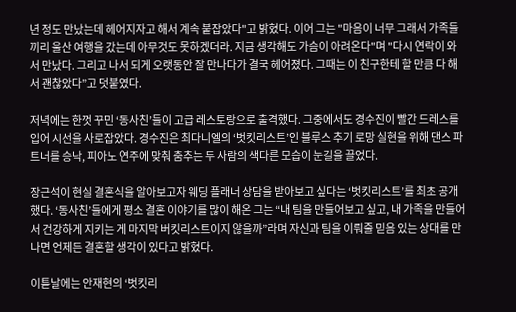년 정도 만났는데 헤어지자고 해서 계속 붙잡았다"고 밝혔다. 이어 그는 "마음이 너무 그래서 가족들끼리 울산 여행을 갔는데 아무것도 못하겠더라. 지금 생각해도 가슴이 아려온다"며 "다시 연락이 와서 만났다. 그리고 나서 되게 오랫동안 잘 만나다가 결국 헤어졌다. 그때는 이 친구한테 할 만큼 다 해서 괜찮았다”고 덧붙였다.

저녁에는 한껏 꾸민 ‘동사친’들이 고급 레스토랑으로 출격했다. 그중에서도 경수진이 빨간 드레스를 입어 시선을 사로잡았다. 경수진은 최다니엘의 ‘벗킷리스트’인 블루스 추기 로망 실현을 위해 댄스 파트너를 승낙, 피아노 연주에 맞춰 춤추는 두 사람의 색다른 모습이 눈길을 끌었다.

장근석이 현실 결혼식을 알아보고자 웨딩 플래너 상담을 받아보고 싶다는 ‘벗킷리스트’를 최초 공개했다. ‘동사친’들에게 평소 결혼 이야기를 많이 해온 그는 “내 팀을 만들어보고 싶고, 내 가족을 만들어서 건강하게 지키는 게 마지막 버킷리스트이지 않을까”라며 자신과 팀을 이뤄줄 믿음 있는 상대를 만나면 언제든 결혼할 생각이 있다고 밝혔다.

이튿날에는 안재현의 ‘벗킷리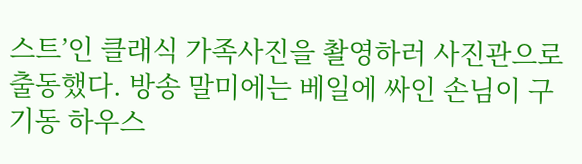스트’인 클래식 가족사진을 촬영하러 사진관으로 출동했다. 방송 말미에는 베일에 싸인 손님이 구기동 하우스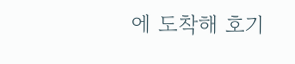에 도착해 호기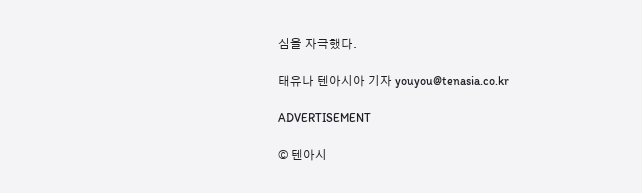심을 자극했다.

태유나 텐아시아 기자 youyou@tenasia.co.kr

ADVERTISEMENT

© 텐아시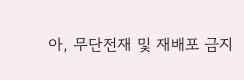아, 무단전재 및 재배포 금지